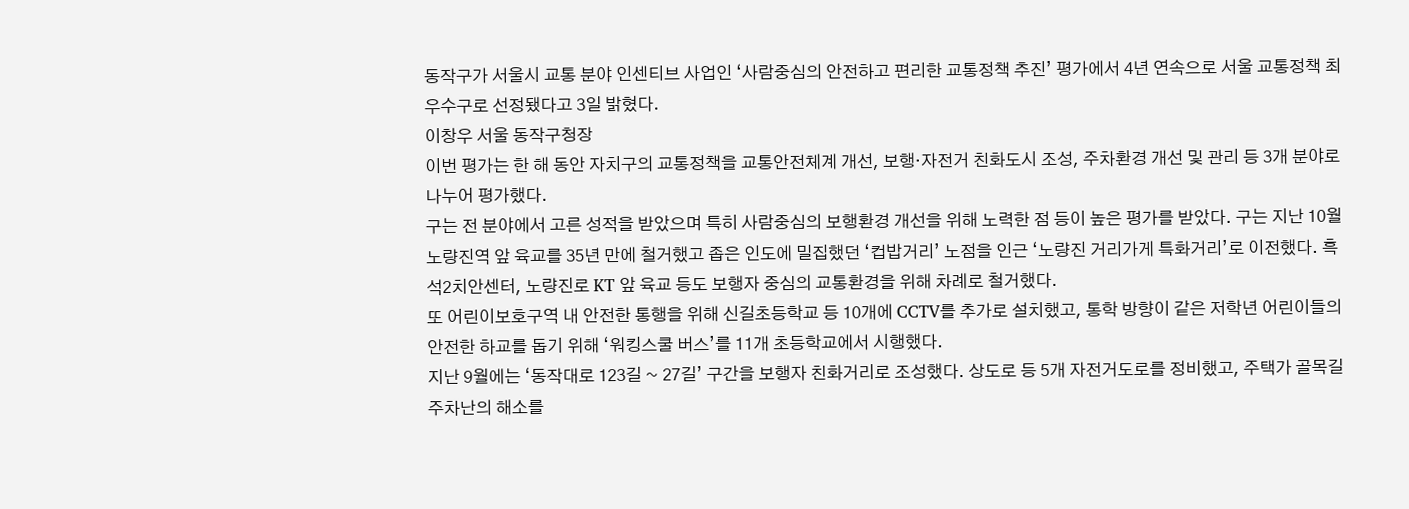동작구가 서울시 교통 분야 인센티브 사업인 ‘사람중심의 안전하고 편리한 교통정책 추진’ 평가에서 4년 연속으로 서울 교통정책 최우수구로 선정됐다고 3일 밝혔다.
이창우 서울 동작구청장
이번 평가는 한 해 동안 자치구의 교통정책을 교통안전체계 개선, 보행·자전거 친화도시 조성, 주차환경 개선 및 관리 등 3개 분야로 나누어 평가했다.
구는 전 분야에서 고른 성적을 받았으며 특히 사람중심의 보행환경 개선을 위해 노력한 점 등이 높은 평가를 받았다. 구는 지난 10월 노량진역 앞 육교를 35년 만에 철거했고 좁은 인도에 밀집했던 ‘컵밥거리’ 노점을 인근 ‘노량진 거리가게 특화거리’로 이전했다. 흑석2치안센터, 노량진로 KT 앞 육교 등도 보행자 중심의 교통환경을 위해 차례로 철거했다.
또 어린이보호구역 내 안전한 통행을 위해 신길초등학교 등 10개에 CCTV를 추가로 설치했고, 통학 방향이 같은 저학년 어린이들의 안전한 하교를 돕기 위해 ‘워킹스쿨 버스’를 11개 초등학교에서 시행했다.
지난 9월에는 ‘동작대로 123길 ~ 27길’ 구간을 보행자 친화거리로 조성했다. 상도로 등 5개 자전거도로를 정비했고, 주택가 골목길 주차난의 해소를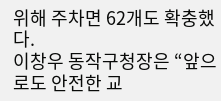위해 주차면 62개도 확충했다.
이창우 동작구청장은 “앞으로도 안전한 교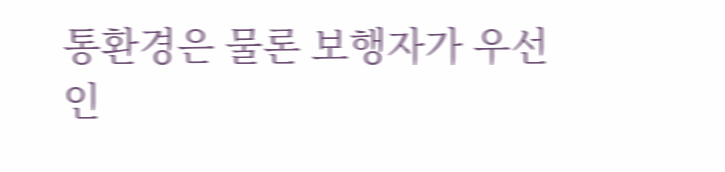통환경은 물론 보행자가 우선인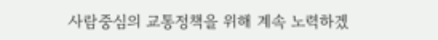사람중심의 교통정책을 위해 계속 노력하겠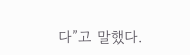다”고 말했다.